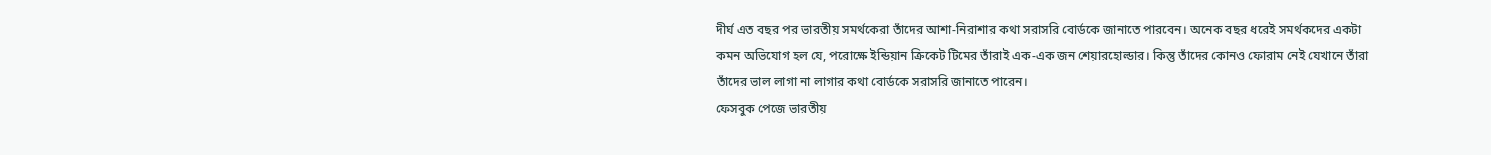দীর্ঘ এত বছর পর ভারতীয় সমর্থকেরা তাঁদের আশা-নিরাশার কথা সরাসরি বোর্ডকে জানাতে পারবেন। অনেক বছর ধরেই সমর্থকদের একটা কমন অভিযোগ হল যে, পরোক্ষে ইন্ডিয়ান ক্রিকেট টিমের তাঁরাই এক-এক জন শেয়ারহোল্ডার। কিন্তু তাঁদের কোনও ফোরাম নেই যেখানে তাঁরা তাঁদের ভাল লাগা না লাগার কথা বোর্ডকে সরাসরি জানাতে পারেন।
ফেসবুক পেজে ভারতীয়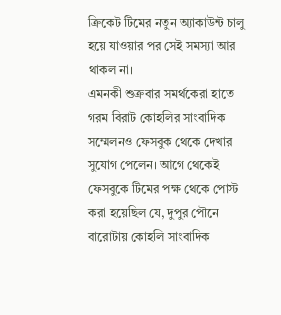ক্রিকেট টিমের নতুন অ্যাকাউন্ট চালু হয়ে যাওয়ার পর সেই সমস্যা আর থাকল না।
এমনকী শুক্রবার সমর্থকেরা হাতে গরম বিরাট কোহলির সাংবাদিক সম্মেলনও ফেসবুক থেকে দেখার সুযোগ পেলেন। আগে থেকেই ফেসবুকে টিমের পক্ষ থেকে পোস্ট করা হয়েছিল যে, দুপুর পৌনে বারোটায় কোহলি সাংবাদিক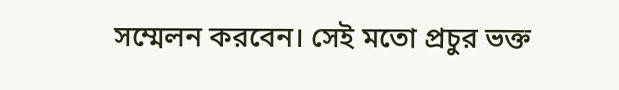সম্মেলন করবেন। সেই মতো প্রচুর ভক্ত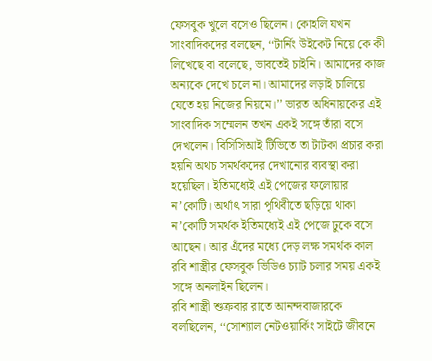ফেসবুক খুলে বসেও ছিলেন। কোহলি যখন সাংবাদিকদের বলছেন, ‘‘টার্নিং উইকেট নিয়ে কে কী লিখেছে বা বলেছে, ভাবতেই চাইনি। আমাদের কাজ অন্যকে দেখে চলে না। আমাদের লড়াই চালিয়ে যেতে হয় নিজের নিয়মে।’’ ভারত অধিনায়কের এই সাংবাদিক সম্মেলন তখন একই সঙ্গে তাঁরা বসে দেখলেন। বিসিসিআই টিভিতে তা টাটকা প্রচার করা হয়নি অথচ সমর্থকদের দেখানোর ব্যবস্থা করা হয়েছিল। ইতিমধ্যেই এই পেজের ফলোয়ার ন’কোটি। অর্থাৎ সারা পৃথিবীতে ছড়িয়ে থাকা ন’কোটি সমর্থক ইতিমধ্যেই এই পেজে ঢুকে বসে আছেন। আর এঁদের মধ্যে দেড় লক্ষ সমর্থক কাল রবি শাস্ত্রীর ফেসবুক ভিডিও চ্যাট চলার সময় একই সঙ্গে অনলাইন ছিলেন।
রবি শাস্ত্রী শুক্রবার রাতে আনন্দবাজারকে বলছিলেন, ‘‘সোশ্যাল নেটওয়ার্কিং সাইটে জীবনে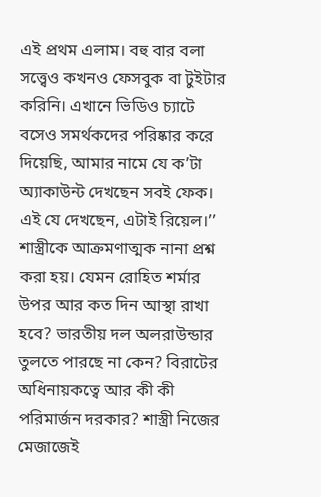এই প্রথম এলাম। বহু বার বলা সত্ত্বেও কখনও ফেসবুক বা টুইটার করিনি। এখানে ভিডিও চ্যাটে বসেও সমর্থকদের পরিষ্কার করে দিয়েছি, আমার নামে যে ক’টা অ্যাকাউন্ট দেখছেন সবই ফেক। এই যে দেখছেন, এটাই রিয়েল।’’ শাস্ত্রীকে আক্রমণাত্মক নানা প্রশ্ন করা হয়। যেমন রোহিত শর্মার উপর আর কত দিন আস্থা রাখা হবে? ভারতীয় দল অলরাউন্ডার তুলতে পারছে না কেন? বিরাটের অধিনায়কত্বে আর কী কী পরিমার্জন দরকার? শাস্ত্রী নিজের মেজাজেই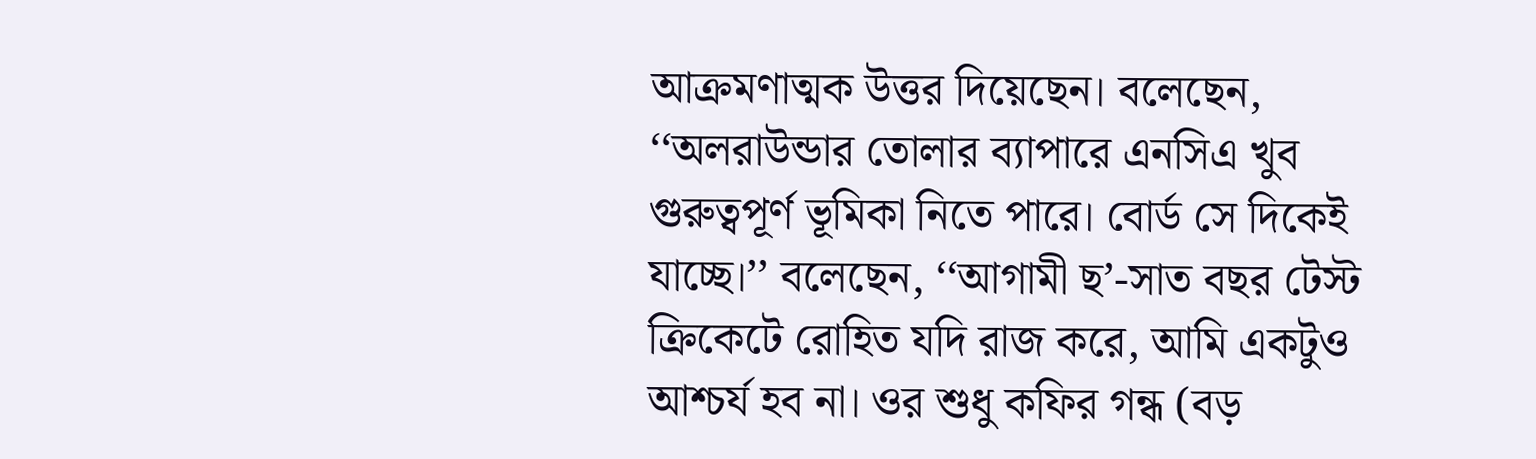আক্রমণাত্মক উত্তর দিয়েছেন। বলেছেন, ‘‘অলরাউন্ডার তোলার ব্যাপারে এনসিএ খুব গুরুত্বপূর্ণ ভূমিকা নিতে পারে। বোর্ড সে দিকেই যাচ্ছে।’’ বলেছেন, ‘‘আগামী ছ’-সাত বছর টেস্ট ক্রিকেটে রোহিত যদি রাজ করে, আমি একটুও আশ্চর্য হব না। ওর শুধু কফির গন্ধ (বড়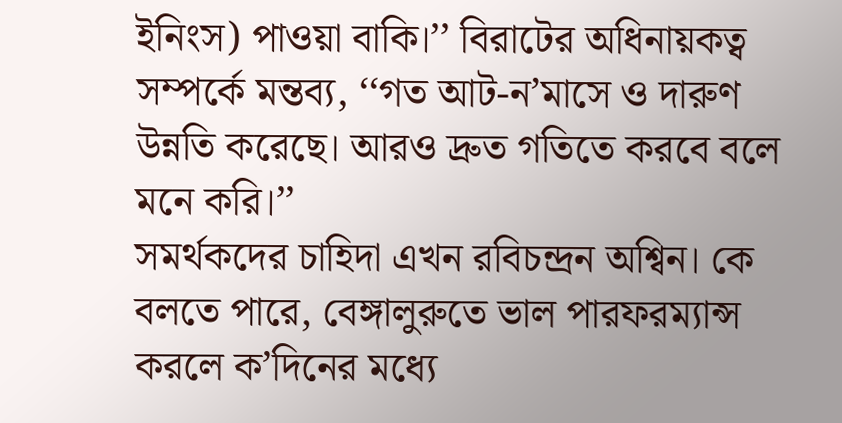ইনিংস) পাওয়া বাকি।’’ বিরাটের অধিনায়কত্ব সম্পর্কে মন্তব্য, ‘‘গত আট-ন’মাসে ও দারুণ উন্নতি করেছে। আরও দ্রুত গতিতে করবে বলে মনে করি।’’
সমর্থকদের চাহিদা এখন রবিচন্দ্রন অশ্বিন। কে বলতে পারে, বেঙ্গালুরুতে ভাল পারফরম্যান্স করলে ক’দিনের মধ্যে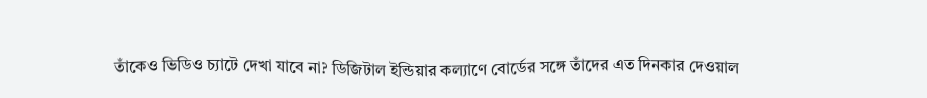তাঁকেও ভিডিও চ্যাটে দেখা যাবে না? ডিজিটাল ইন্ডিয়ার কল্যাণে বোর্ডের সঙ্গে তাঁদের এত দিনকার দেওয়াল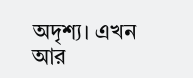অদৃশ্য। এখন আর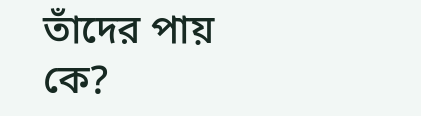তাঁদের পায় কে?